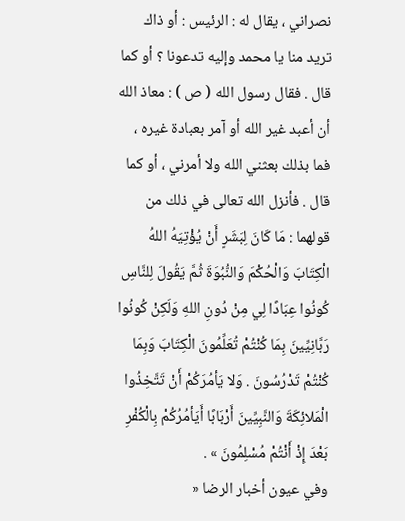نصراني ، يقال له : الرئيس : أو ذاك تريد منا يا محمد وإليه تدعونا ؟ أو كما قال . فقال رسول الله ( ص ) : معاذ الله أن أعبد غير الله أو آمر بعبادة غيره ، فما بذلك بعثني الله ولا أمرني ، أو كما قال . فأنزل الله تعالى في ذلك من قولهما : مَا كَانَ لِبَشَرٍ أَنْ يُؤْتِيَهُ اللهُ الْكِتَابَ وَالْحُكْمَ وَالنُّبُوَةَ ثُمَّ يَقُولَ لِلنَّاسِ كُونُوا عِبَادًا لِي مِنْ دُونِ اللهِ وَلَكِنْ كُونُوا رَبَّانِيِّينَ بِمَا كُنْتُمْ تُعَلِّمُونَ الْكِتَابَ وَبِمَا كُنْتُمْ تَدْرُسُونَ . وَلا يَأمُرَكُمْ أَنْ تَتَّخِذُوا الْمَلائِكَةَ وَالنَّبِيِّينَ أَرْبَابًا أَيَأمُرُكُمْ بِالْكُفْرِ بَعْدَ إِذْ أَنْتُمْ مُسْلِمُونَ » .
وفي عيون أخبار الرضا «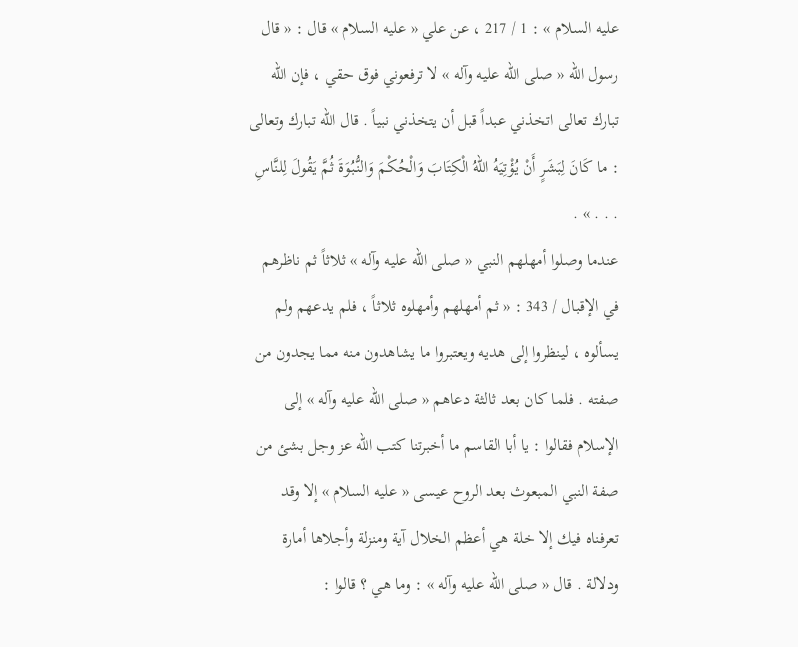عليه السلام » : 1 / 217 ، عن علي « عليه السلام » قال : « قال رسول الله « صلى الله عليه وآله » لا ترفعوني فوق حقي ، فإن الله تبارك تعالى اتخذني عبداً قبل أن يتخذني نبياً . قال الله تبارك وتعالى : ما كَانَ لِبَشَرٍ أَنْ يُؤْتِيَهُ اللهُ الْكِتَابَ وَالْحُكْمَ وَالنُّبُوَةَ ثُمَّ يَقُولَ لِلنَّاسِ . . . » .
عندما وصلوا أمهلهم النبي « صلى الله عليه وآله » ثلاثاً ثم ناظرهم
في الإقبال / 343 : « ثم أمهلهم وأمهلوه ثلاثاً ، فلم يدعهم ولم يسألوه ، لينظروا إلى هديه ويعتبروا ما يشاهدون منه مما يجدون من صفته . فلما كان بعد ثالثة دعاهم « صلى الله عليه وآله » إلى الإسلام فقالوا : يا أبا القاسم ما أخبرتنا كتب الله عز وجل بشئ من صفة النبي المبعوث بعد الروح عيسى « عليه السلام » إلا وقد تعرفناه فيك إلا خلة هي أعظم الخلال آية ومنزلة وأجلاها أمارة ودلالة . قال « صلى الله عليه وآله » : وما هي ؟ قالوا :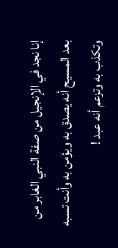إنا نجد في الإنجيل من صفة النبي الغابر من بعد المسيح أنه يصدق به ويؤمن به وأنت تسبه وتكذب به وتزعم أنه عبد !